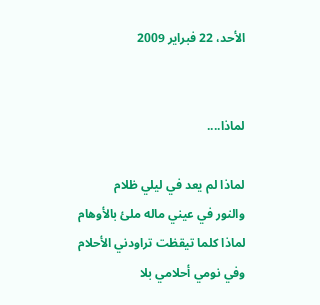الأحد، 22 فبراير 2009


لماذا....

لماذا لم يعد في ليلي ظلام
والنور في عيني ماله ملئ بالأوهام
لماذا كلما تيقظت تراودني الأحلام
وفي نومي أحلامي بلا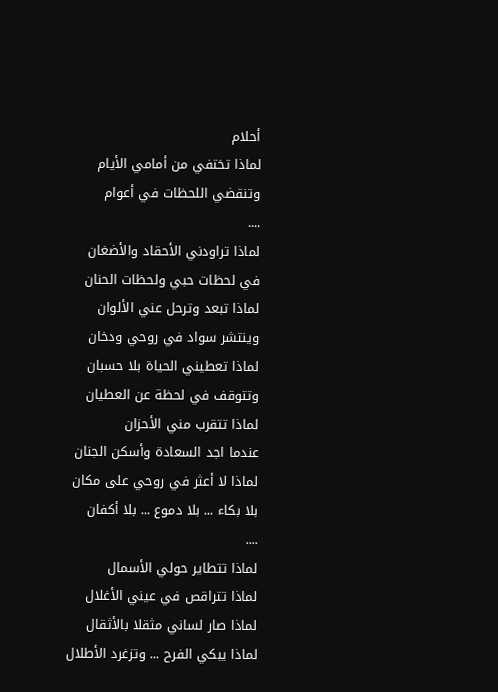أحلام
لماذا تختفي من أمامي الأيام
وتنقضي اللحظات في أعوام
....
لماذا تراودني الأحقاد والأضغان
في لحظات حبي ولحظات الحنان
لماذا تبعد وترحل عني الألوان
وينتشر سواد في روحي ودخان
لماذا تعطيني الحياة بلا حسبان
وتتوقف في لحظة عن العطيان
لماذا تتقرب مني الأحزان
عندما اجد السعادة وأسكن الجنان
لماذا لا أعثر في روحي على مكان
بلا بكاء ... بلا دموع ... بلا أكفان
....
لماذا تتطاير حولي الأسمال
لماذا تتراقص في عيني الأغلال
لماذا صار لساني مثقلا بالأثقال
لماذا يبكي الفرح ... وتزغرد الأطلال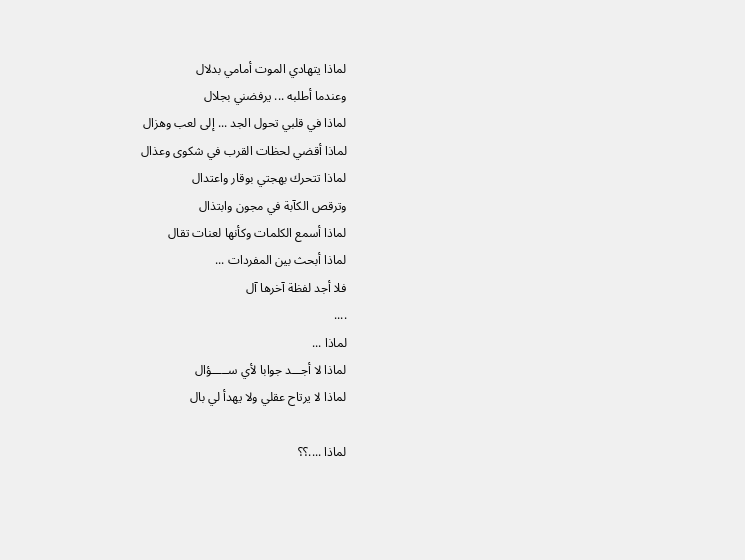لماذا يتهادي الموت أمامي بدلال
وعندما أطلبه ... يرفضني بجلال
لماذا في قلبي تحول الجد ... إلى لعب وهزال
لماذا أقضي لحظات القرب في شكوى وعذال
لماذا تتحرك بهجتي بوقار واعتدال
وترقص الكآبة في مجون وابتذال
لماذا أسمع الكلمات وكأنها لعنات تقال
لماذا أبحث بين المفردات ...
فلا أجد لفظة آخرها آل
....
لماذا ...
لماذا لا أجـــد جوابا لأي ســـــؤال
لماذا لا يرتاح عقلي ولا يهدأ لي بال

لماذا ....؟؟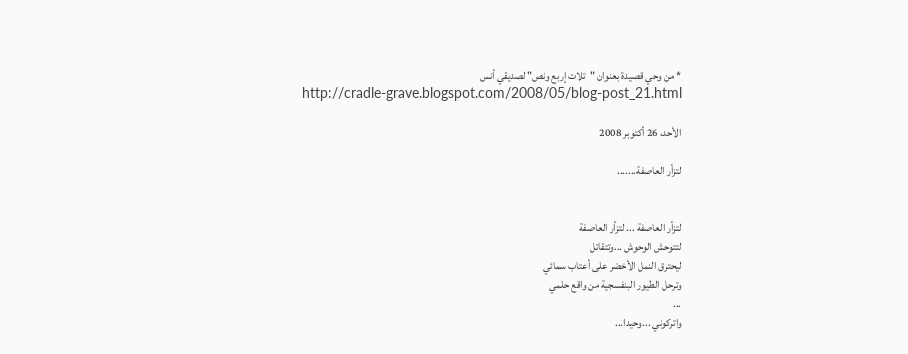* من وحي قصيدة بعنوان "تلات إربع ونص" لصديقي أنس
http://cradle-grave.blogspot.com/2008/05/blog-post_21.html

الأحد، 26 أكتوبر 2008

لتزأر العاصفة.......


لتزأر العاصفة ... لتزأر العاصفة
لتتوحش الوحوش ...وتتقاتل
ليحترق النمل الأخضر على أعتاب سمائي
وترحل الطيور البنفسجية من واقع حلمي
...
واتركوني ...وحيدا...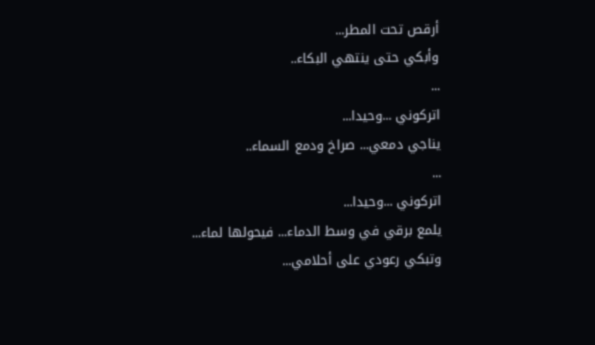أرقص تحت المطر...
وأبكي حتى ينتهي البكاء..
...
اتركوني ...وحيدا...
يناجي دمعي... صراخ ودمع السماء..
...
اتركوني ...وحيدا...
يلمع برقي في وسط الدماء... فيحولها لماء...
وتبكي رعودي على أحلامي...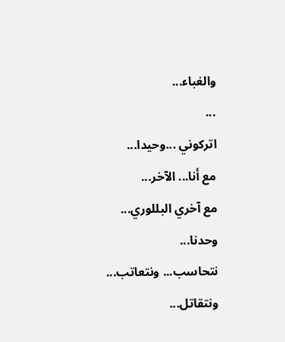والغباء...
...
اتركوني ...وحيدا...
مع أنا... الآخر...
مع آخري البللوري...
وحدنا...
نتحاسب... ونتعاتب... ونتقاتل...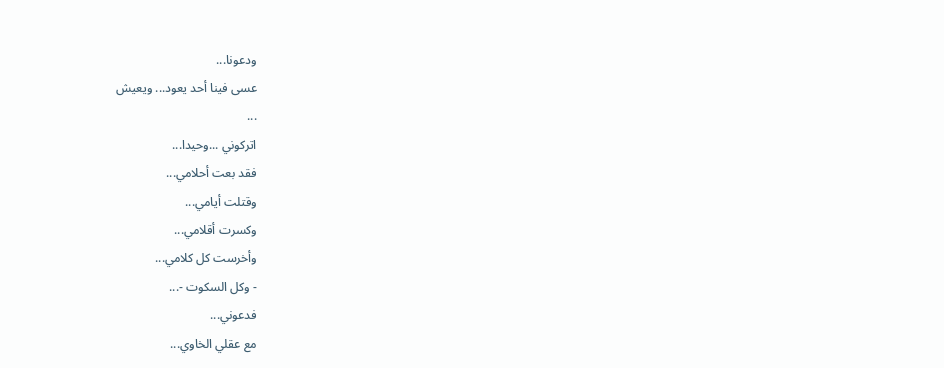ودعونا...
عسى فينا أحد يعود... ويعيش
...
اتركوني ...وحيدا...
فقد بعت أحلامي...
وقتلت أيامي...
وكسرت أقلامي...
وأخرست كل كلامي...
- وكل السكوت -...
فدعوني...
مع عقلي الخاوي...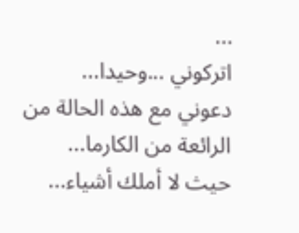...
اتركوني ...وحيدا...
دعوني مع هذه الحالة من الرائعة من الكارما...
حيث لا أملك أشياء...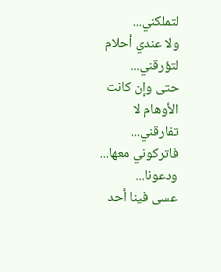لتملكني...
ولا عندي أحلام لتؤرقني...
حتى وإن كانت الأوهام لا تفارقني...
فاتركوني معها...
ودعونا...
عسى فينا أحد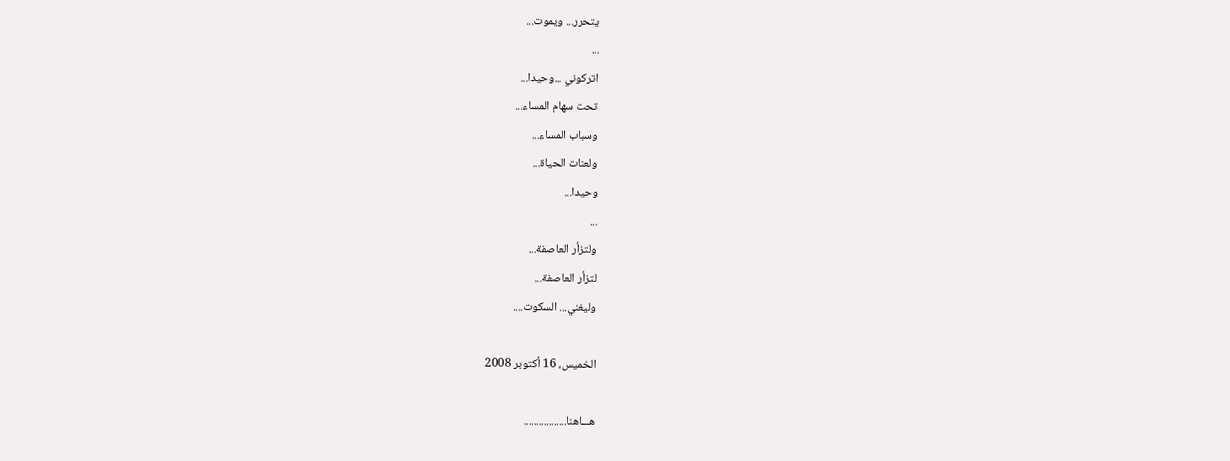يتحرر... ويموت...
...
اتركوني ...وحيدا...
تحت سهام المساء...
وسباب المساء...
ولعنات الحياة...
وحيدا...
...
ولتزأر العاصفة...
لتزأر العاصفة...
وليغني... السكوت....

الخميس، 16 أكتوبر 2008

هـــاهنا.................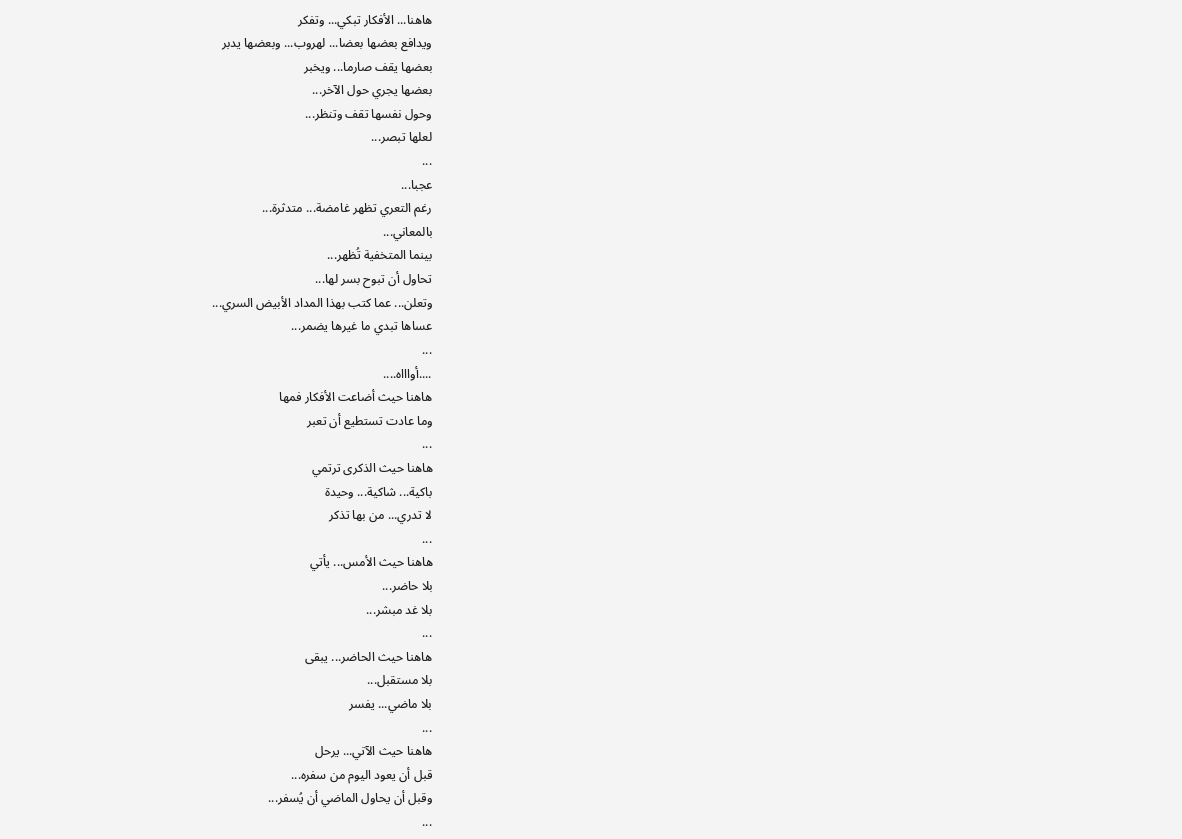هاهنا... الأفكار تبكي... وتفكر
ويدافع بعضها بعضا... لهروب... وبعضها يدبر
بعضها يقف صارما... ويخبر
بعضها يجري حول الآخر...
وحول نفسها تقف وتنظر...
لعلها تبصر...
...
عجبا...
رغم التعري تظهر غامضة... متدثرة...
بالمعاني...
بينما المتخفية تُظهر...
تحاول أن تبوح بسر لها...
وتعلن... عما كتب بهذا المداد الأبيض السري...
عساها تبدي ما غيرها يضمر...
...
....أواااه....
هاهنا حيث أضاعت الأفكار فمها
وما عادت تستطيع أن تعبر
...
هاهنا حيث الذكرى ترتمي
باكية... شاكية... وحيدة
لا تدري... من بها تذكر
...
هاهنا حيث الأمس... يأتي
بلا حاضر...
بلا غد مبشر...
...
هاهنا حيث الحاضر... يبقى
بلا مستقبل...
بلا ماضي... يفسر
...
هاهنا حيث الآتي... يرحل
قبل أن يعود اليوم من سفره...
وقبل أن يحاول الماضي أن يُسفر...
...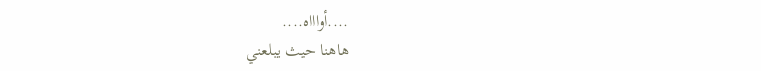....أواااه....
هاهنا حيث يبلعني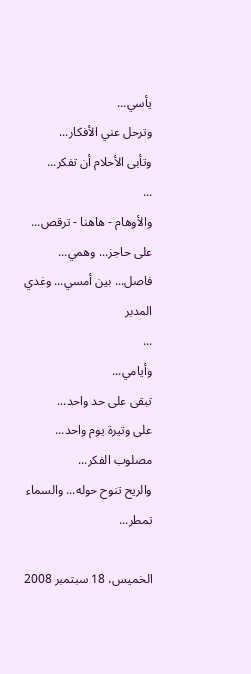يأسي...
وترحل عني الأفكار...
وتأبى الأحلام أن تفكر...
...
والأوهام - هاهنا - ترقص...
على حاجز... وهمي...
فاصل... بين أمسي... وغدي المدبر
...
وأيامي...
تبقى على حد واحد...
على وتيرة يوم واحد...
مصلوب الفكر...
والريح تنوح حوله... والسماء تمطر...

الخميس، 18 سبتمبر 2008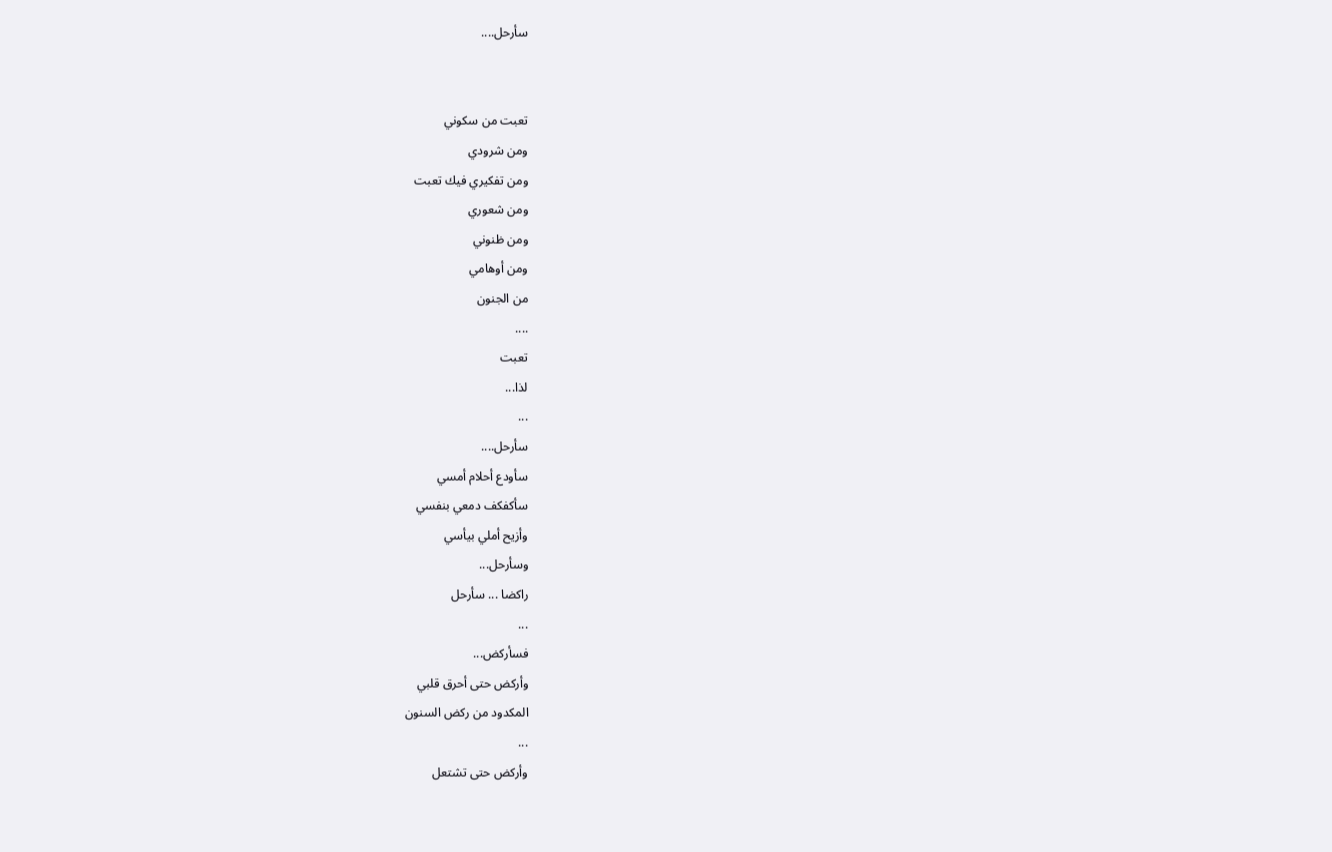سأرحل....


تعبت من سكوني
ومن شرودي
ومن تفكيري فيك تعبت
ومن شعوري
ومن ظنوني
ومن أوهامي
من الجنون
....
تعبت
لذا...
...
سأرحل....
سأودع أحلام أمسي
سأكفكف دمعي بنفسي
وأزيح أملي بيأسي
وسأرحل...
راكضا ... سأرحل
...
فسأركض...
وأركض حتى أحرق قلبي
المكدود من ركض السنون
...
وأركض حتى تشتعل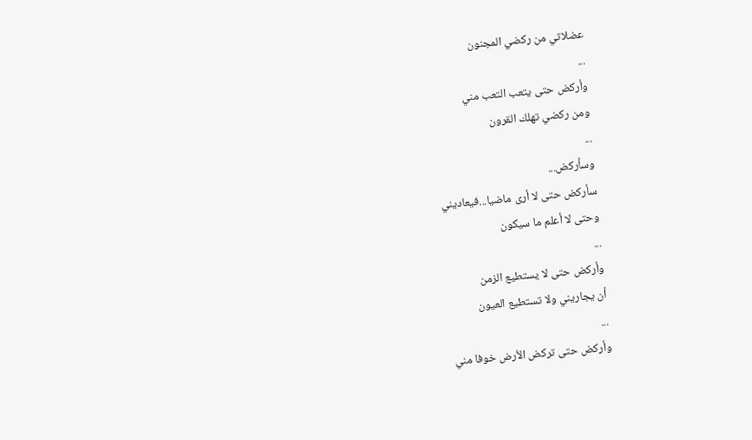عضلاتي من ركضي المجنون
...
وأركض حتى يتعب التعب مني
ومن ركضي تهلك القرون
...
وسأركض...
سأركض حتى لا أرى ماضيا...فيعاديني
وحتى لا أعلم ما سيكون
...
وأركض حتى لا يستطيع الزمن
أن يجاريني ولا تستطيع العيون
...
وأركض حتى تركض الأرض خوفا مني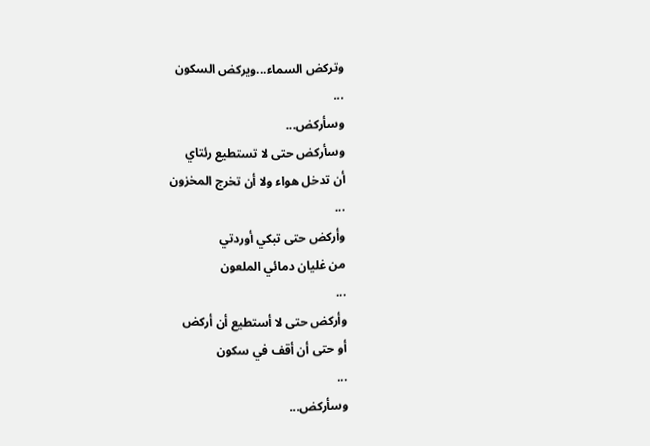وتركض السماء...ويركض السكون
...
وسأركض...
وسأركض حتى لا تستطيع رئتاي
أن تدخل هواء ولا أن تخرج المخزون
...
وأركض حتى تبكي أوردتي
من غليان دمائي الملعون
...
وأركض حتى لا أستطيع أن أركض
أو حتى أن أقف في سكون
...
وسأركض...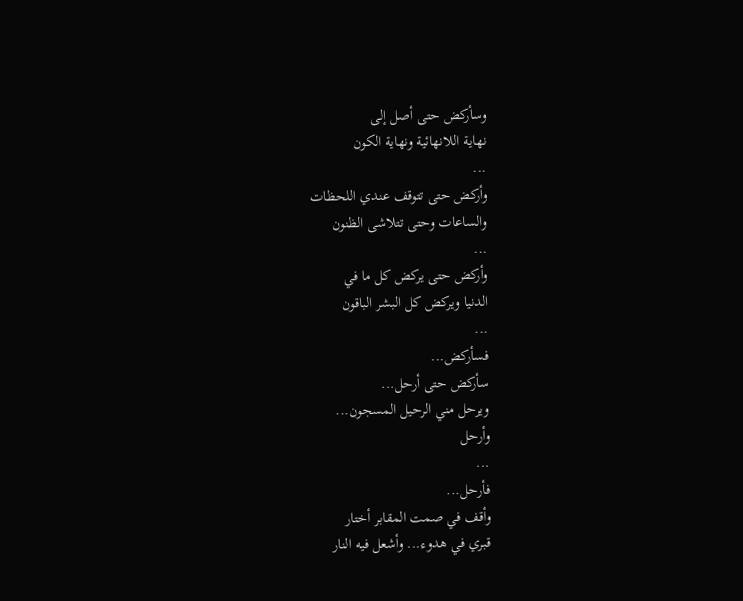وسأركض حتى أصل إلى
نهاية اللانهائية ونهاية الكون
...
وأركض حتى تتوقف عندي اللحظات
والساعات وحتى تتلاشى الظنون
...
وأركض حتى يركض كل ما في
الدنيا ويركض كل البشر الباقون
...
فسأركض...
سأركض حتى أرحل...
ويرحل مني الرحيل المسجون...
وأرحل
...
فأرحل...
وأقف في صمت المقابر أختار
قبري في هدوء... وأشعل فيه النار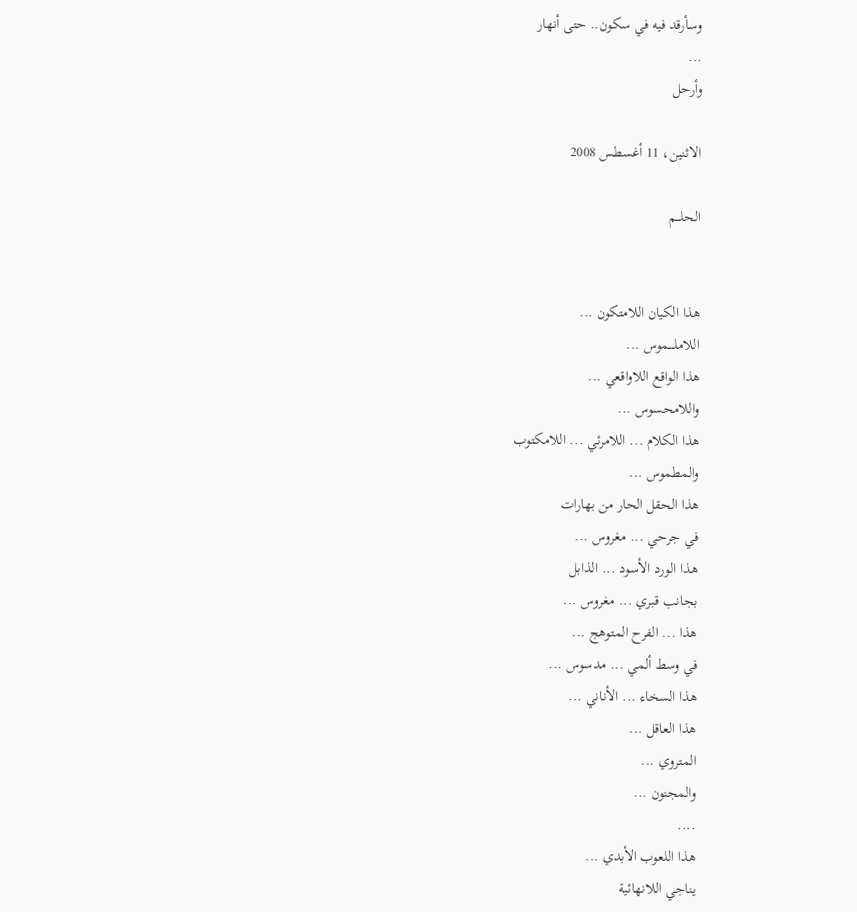وسأرقد فيه في سكون.. حتى أنهار
...
وأرحل

الاثنين، 11 أغسطس 2008

الحلـــم


هذا الكيان اللامتكون ...
اللاملــــموس ...
هذا الواقع اللاواقعي ...
واللامحسوس ...
هذا الكلام ... اللامرئي ... اللامكتوب
والمطموس ...
هذا الحقل الحار من بهارات
في جرحي ... مغروس ...
هذا الورد الأسود ... الذابل
بجانب قبري ... مغروس ...
هذا ... الفرح المتوهج ...
في وسط ألمي ... مدسوس ...
هذا السخاء ... الأناني ...
هذا العاقل ...
المتروي ...
والمجنون ...
....
هذا اللعوب الأبدي ...
يناجي اللانهائية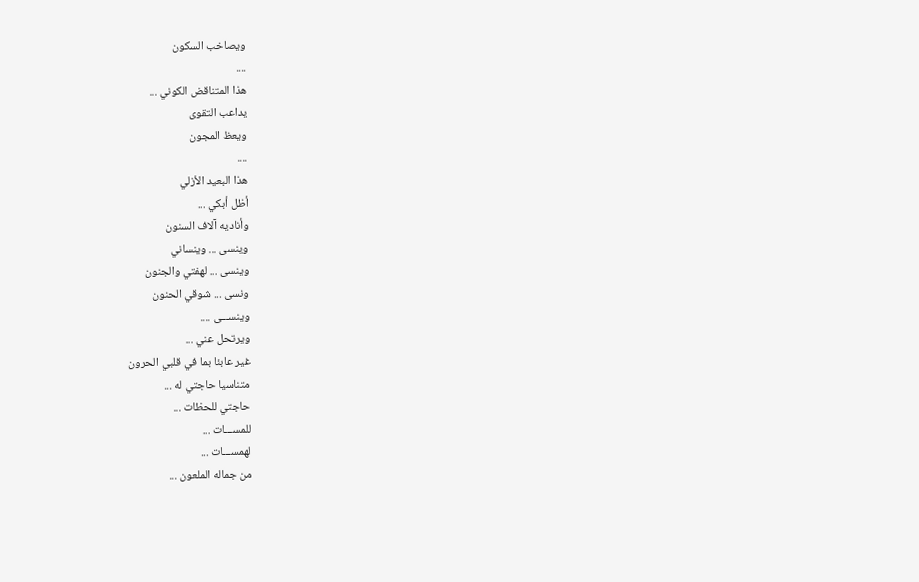ويصاخب السكون
....
هذا المتناقض الكوني ...
يداعب التقوى
ويعظ المجون
....
هذا البعيد الأزلي
أظل أبكي ...
وأناديه آلاف السنون
وينسى ... وينساني
وينسى ... لهفتي والجنون
ونسى ... شوقي الحنون
وينســـى ....
ويرتحل عني ...
غير عابئا بما في قلبي الحرون
متناسيا حاجتي له ...
حاجتي للحظات ...
للمســـات ...
لهمســـات ...
من جماله الملعون ...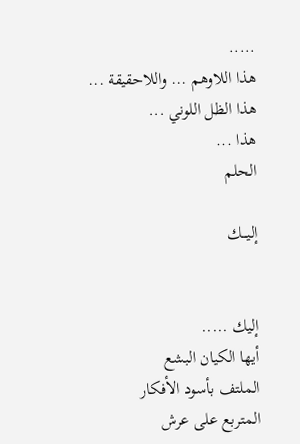.....
هذا اللاوهم ... واللاحقيقة ...
هذا الظل اللوني ...
هذا ...
الحلم

إليـــك


إليك .....
أيها الكيان البشع
الملتف بأسود الأفكار
المتربع على عرش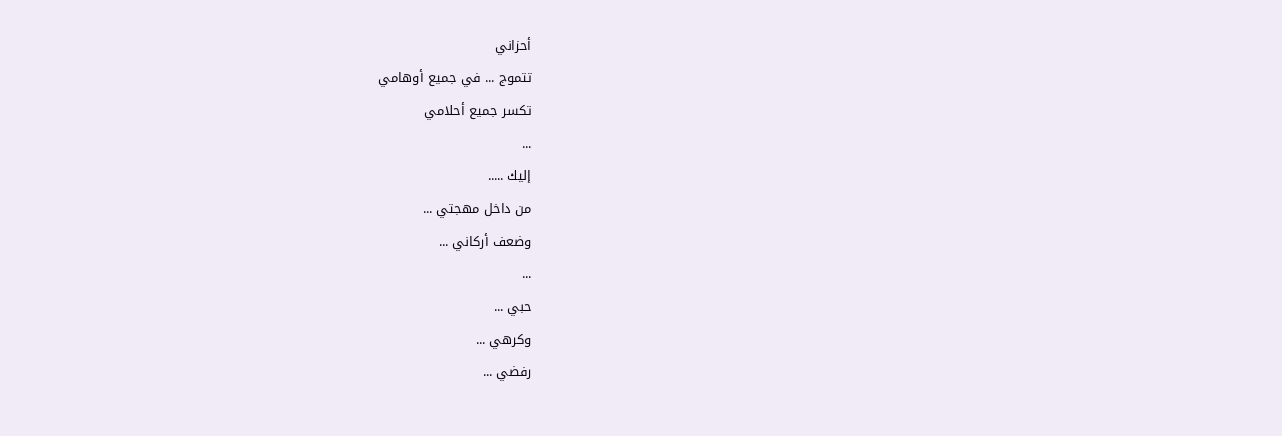أحزاني
تتموج ... في جميع أوهامي
تكسر جميع أحلامي
...
إليك .....
من داخل مهجتي ...
وضعف أركاني ...
...
حبي ...
وكرهي ...
رفضي ...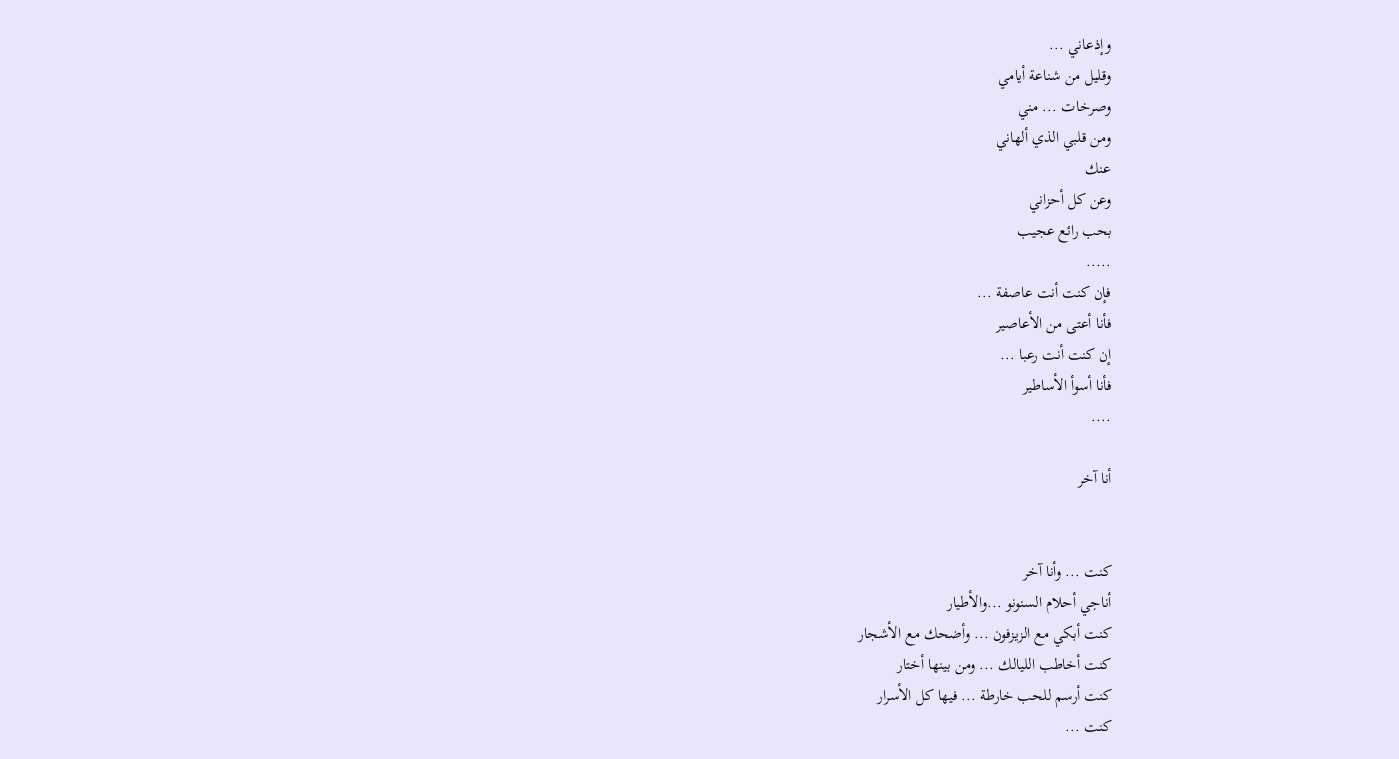وإذعاني ...
وقليل من شناعة أيامي
وصرخات ... مني
ومن قلبي الذي ألهاني
عنك
وعن كل أحزاني
بحب رائع عجيب
.....
فإن كنت أنت عاصفة ...
فأنا أعتى من الأعاصير
إن كنت أنت رعبا ...
فأنا أسوأ الأساطير
....

أنا آخر


كنت ... وأنا آخر
أناجي أحلام السنونو ...والأطيار
كنت أبكي مع الزيزفون ... وأضحك مع الأشجار
كنت أخاطب الليالك ... ومن بينها أختار
كنت أرسم للحب خارطة ... فيها كل الأسرار
كنت ...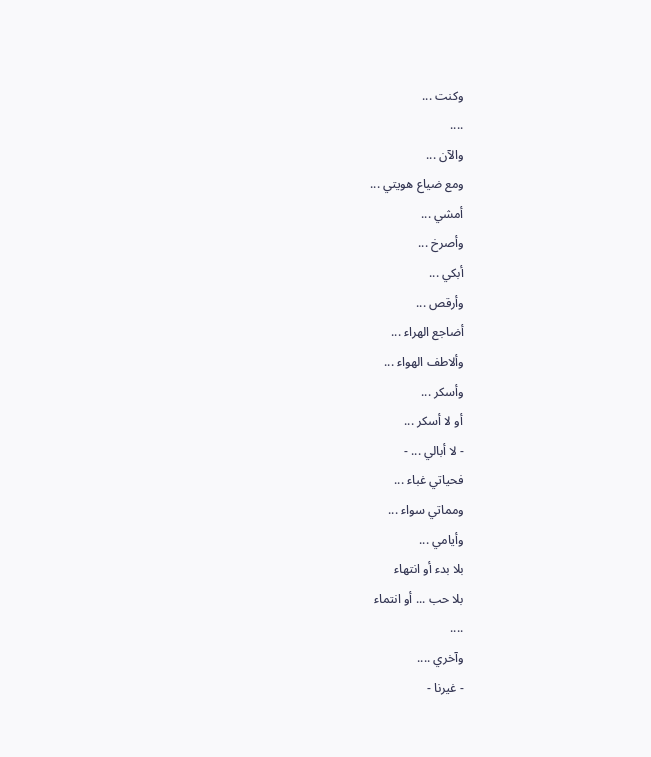وكنت ...
....
والآن ...
ومع ضياع هويتي ...
أمشي ...
وأصرخ ...
أبكي ...
وأرقص ...
أضاجع الهراء ...
وألاطف الهواء ...
وأسكر ...
أو لا أسكر ...
- لا أبالي ... -
فحياتي غباء ...
ومماتي سواء ...
وأيامي ...
بلا بدء أو انتهاء
بلا حب ... أو انتماء
....
وآخري ....
- غيرنا -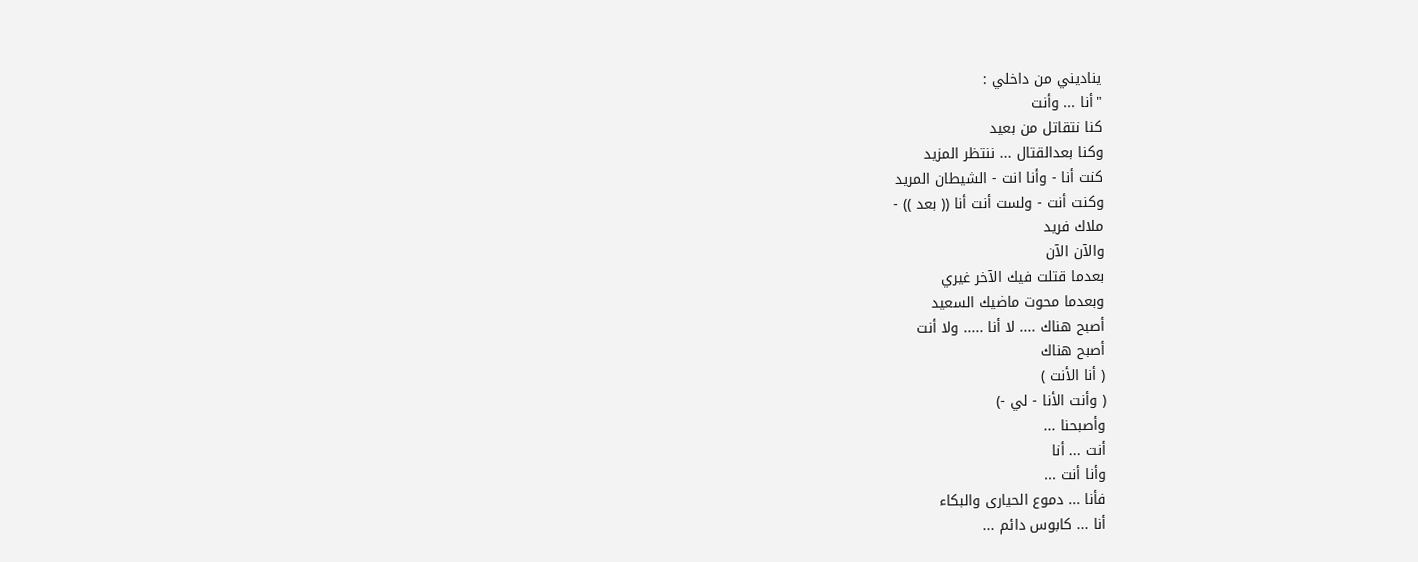يناديني من داخلي :
"أنا ... وأنت
كنا نتقاتل من بعيد
وكنا بعدالقتال ... ننتظر المزيد
كنت أنا - وأنا انت - الشيطان المريد
وكنت أنت - ولست أنت أنا (( بعد )) -
ملاك فريد
والآن الآن
بعدما قتلت فيك الآخر غيري
وبعدما محوت ماضيك السعيد
أصبح هناك .... لا أنا ..... ولا أنت
أصبح هناك
( أنا الأنت )
( وأنت الأنا - لي -)
وأصبحنا ...
أنت ... أنا
وأنا أنت ...
فأنا ... دموع الحيارى والبكاء
أنا ... كابوس دائم ...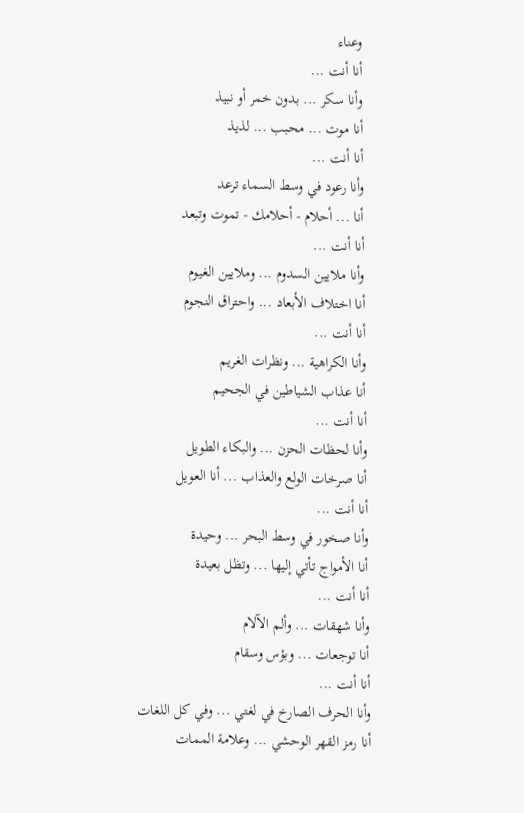وعناء
أنا أنت ...
وأنا سكر ... بدون خمر أو نبيذ
أنا موت ... محبب ... لذيذ
أنا أنت ...
وأنا رعود في وسط السماء ترعد
أنا ... أحلام - أحلامك - تموت وتبعد
أنا أنت ...
وأنا ملايين السدوم ... وملايين الغيوم
أنا اختلاف الأبعاد ... واحتراق النجوم
أنا أنت ...
وأنا الكراهية ... ونظرات الغريم
أنا عذاب الشياطين في الجحيم
أنا أنت ...
وأنا لحظات الحزن ... والبكاء الطويل
أنا صرخات الولع والعذاب ... أنا العويل
أنا أنت ...
وأنا صخور في وسط البحر ... وحيدة
أنا الأمواج تأتي إليها ... وتظل بعيدة
أنا أنت ...
وأنا شهقات ... وألم الآلام
أنا توجعات ... وبؤس وسقام
أنا أنت ...
وأنا الحرف الصارخ في لغتي ... وفي كل اللغات
أنا رمز القهر الوحشي ... وعلامة الممات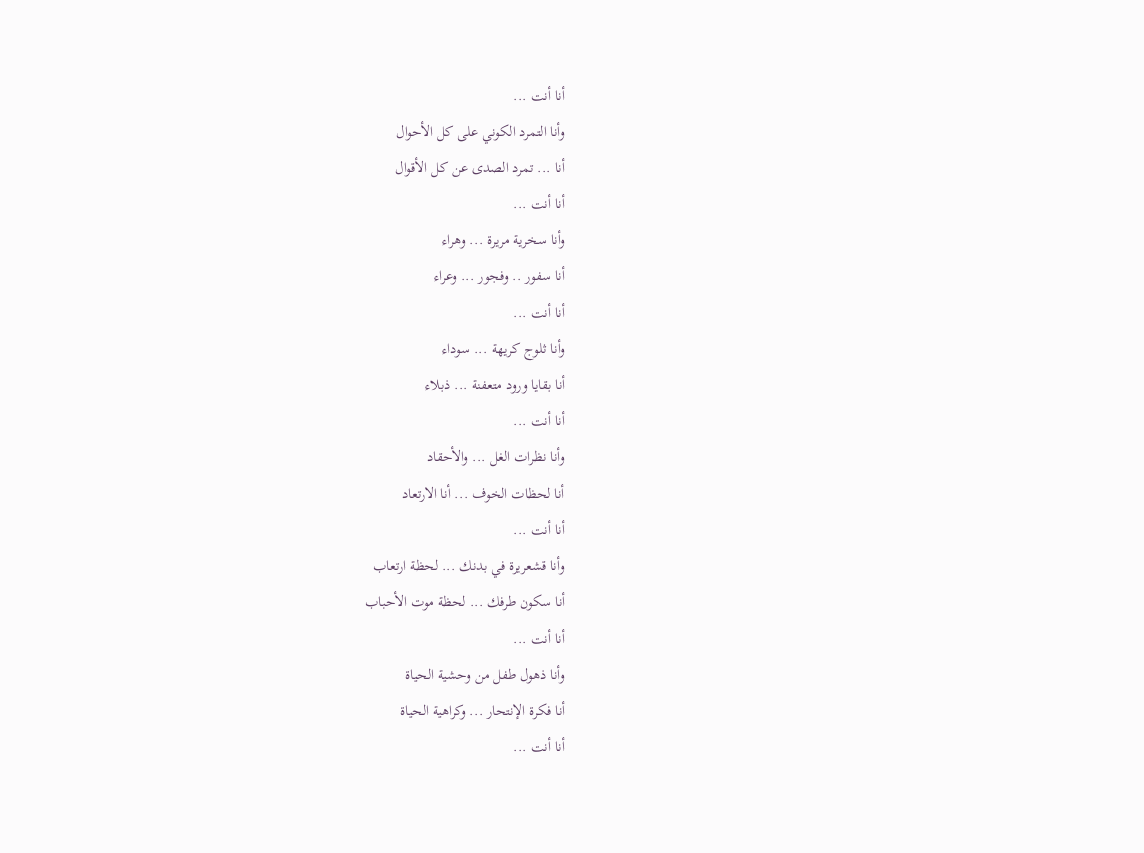أنا أنت ...
وأنا التمرد الكوني على كل الأحوال
أنا ... تمرد الصدى عن كل الأقوال
أنا أنت ...
وأنا سخرية مريرة ... وهراء
أنا سفور .. وفجور ... وعراء
أنا أنت ...
وأنا ثلوج كريهة ... سوداء
أنا بقايا ورود متعفنة ... ذبلاء
أنا أنت ...
وأنا نظرات الغل ... والأحقاد
أنا لحظات الخوف ... أنا الارتعاد
أنا أنت ...
وأنا قشعريرة في بدنك ... لحظة ارتعاب
أنا سكون طرفك ... لحظة موت الأحباب
أنا أنت ...
وأنا ذهول طفل من وحشية الحياة
أنا فكرة الإنتحار ... وكراهية الحياة
أنا أنت ...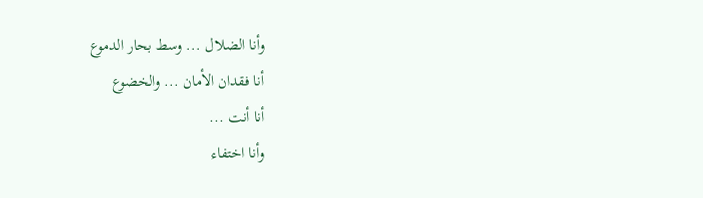وأنا الضلال ... وسط بحار الدموع
أنا فقدان الأمان ... والخضوع
أنا أنت ...
وأنا اختفاء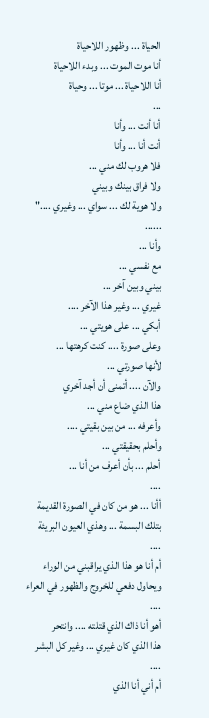الحياة ... وظهور اللاحياة
أنا موت الموت ... وبدء اللاحياة
أنا اللاحياة ... موتا ... وحياة
...
أنا أنت ... وأنا
أنت أنا ... وأنا
فلا هروب لك مني ...
ولا فراق بينك وبيني
ولا هوية لك ... سواي ... وغيري ...."
......
وأنا ...
مع نفسي ...
بيني وبين آخر ...
غيري ... وغير هذا الآخر ....
أبكي ... على هويتي ...
وعلى صورة .... كنت كرهتها ...
لأنها صورتي ...
والآن .... أتمنى أن أجد آخري
هذا الذي ضاع مني ...
وأعرفه ... من بين بقيتي ....
وأحلم بحقيقتي ...
أحلم ... بأن أعرف من أنا ...
....
أأنا ... هو من كان في الصورة القديمة
بتلك البسمة ... وهذي العيون البريئة
....
أم أنا هو هذا الذي يراقبني من الوراء
ويحاول دفعي للخروج والظهور في العراء
....
أهو أنا ذاك الذي قتلته .... وانتحر
هذا الذي كان غيري ... وغير كل البشر
....
أم أني أنا الذي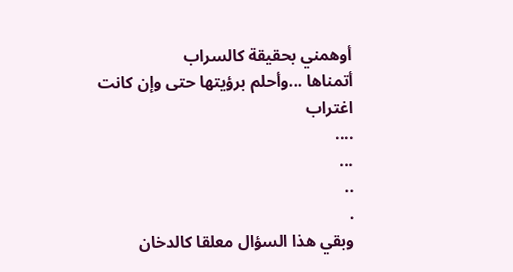أوهمني بحقيقة كالسراب
أتمناها ...وأحلم برؤيتها حتى وإن كانت اغتراب
....
...
..
.
وبقي هذا السؤال معلقا كالدخان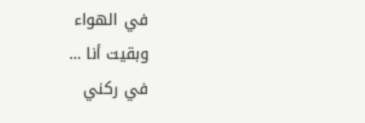في الهواء
وبقيت أنا ...
في ركني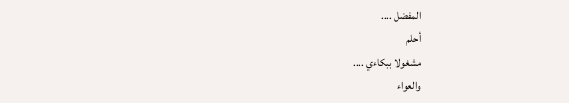المفضل ....
أحلم
مشغولا ببكاءي ....
والعواء